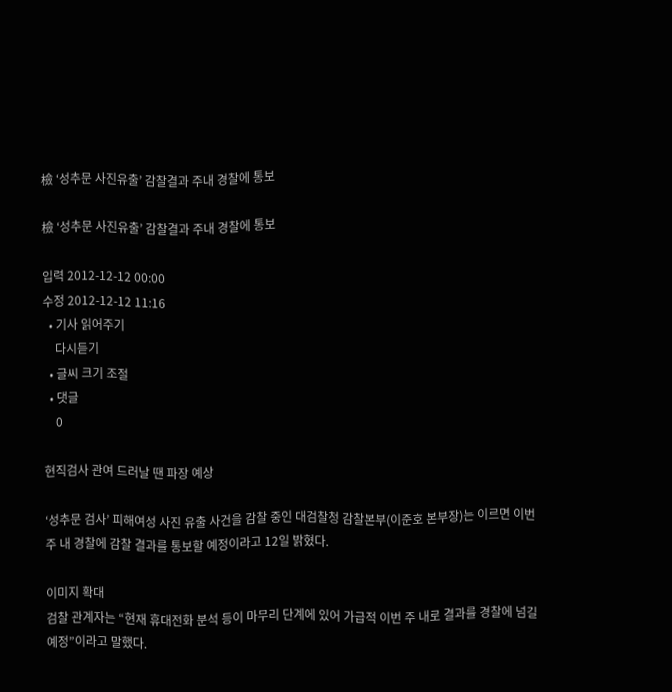檢 ‘성추문 사진유출’ 감찰결과 주내 경찰에 통보

檢 ‘성추문 사진유출’ 감찰결과 주내 경찰에 통보

입력 2012-12-12 00:00
수정 2012-12-12 11:16
  • 기사 읽어주기
    다시듣기
  • 글씨 크기 조절
  • 댓글
    0

현직검사 관여 드러날 땐 파장 예상

‘성추문 검사’ 피해여성 사진 유출 사건을 감찰 중인 대검찰청 감찰본부(이준호 본부장)는 이르면 이번 주 내 경찰에 감찰 결과를 통보할 예정이라고 12일 밝혔다.

이미지 확대
검찰 관계자는 “현재 휴대전화 분석 등이 마무리 단계에 있어 가급적 이번 주 내로 결과를 경찰에 넘길 예정”이라고 말했다.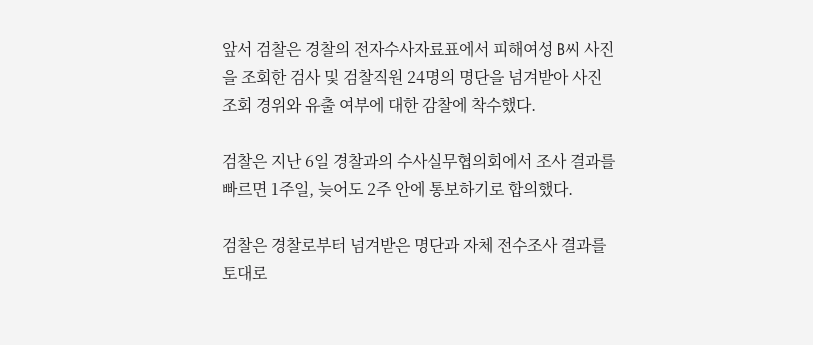앞서 검찰은 경찰의 전자수사자료표에서 피해여성 B씨 사진을 조회한 검사 및 검찰직원 24명의 명단을 넘겨받아 사진 조회 경위와 유출 여부에 대한 감찰에 착수했다.

검찰은 지난 6일 경찰과의 수사실무협의회에서 조사 결과를 빠르면 1주일, 늦어도 2주 안에 통보하기로 합의했다.

검찰은 경찰로부터 넘겨받은 명단과 자체 전수조사 결과를 토대로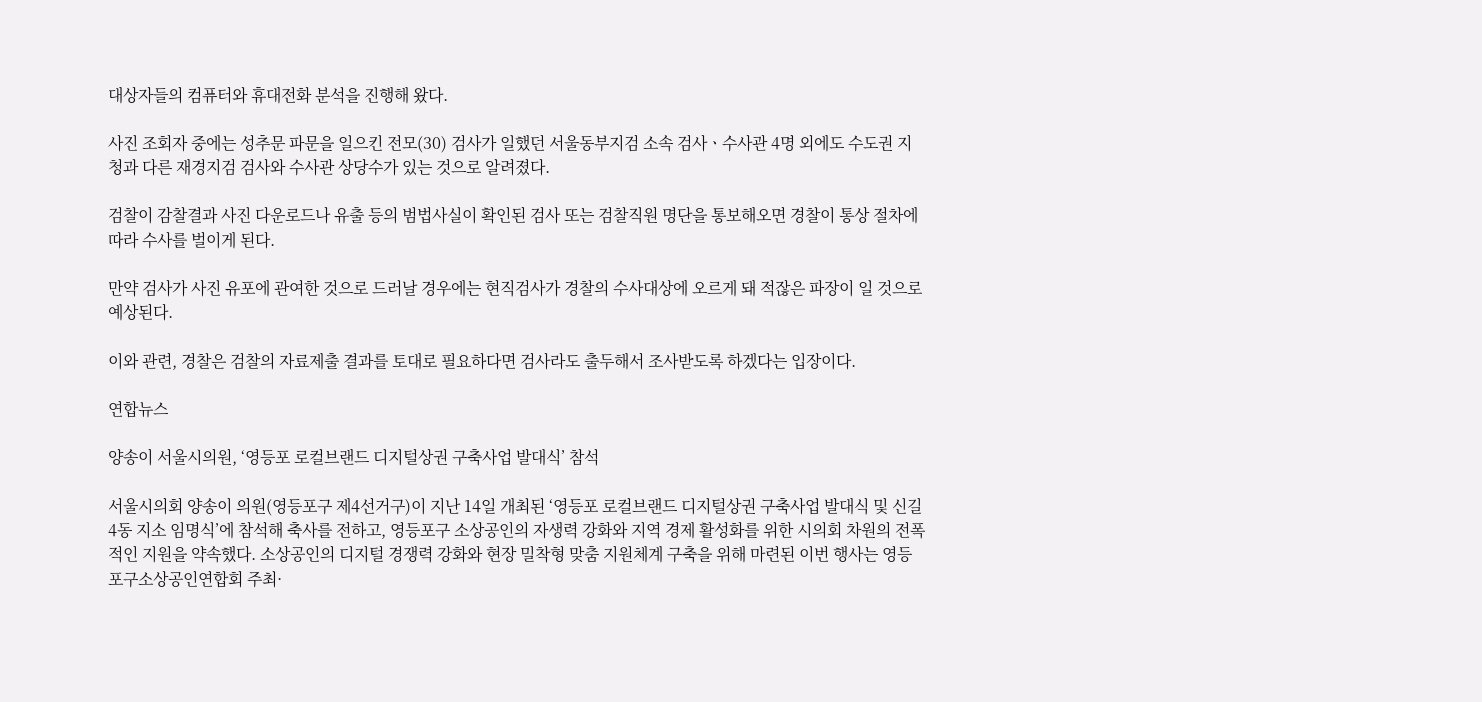대상자들의 컴퓨터와 휴대전화 분석을 진행해 왔다.

사진 조회자 중에는 성추문 파문을 일으킨 전모(30) 검사가 일했던 서울동부지검 소속 검사ㆍ수사관 4명 외에도 수도권 지청과 다른 재경지검 검사와 수사관 상당수가 있는 것으로 알려졌다.

검찰이 감찰결과 사진 다운로드나 유출 등의 범법사실이 확인된 검사 또는 검찰직원 명단을 통보해오면 경찰이 통상 절차에 따라 수사를 벌이게 된다.

만약 검사가 사진 유포에 관여한 것으로 드러날 경우에는 현직검사가 경찰의 수사대상에 오르게 돼 적잖은 파장이 일 것으로 예상된다.

이와 관련, 경찰은 검찰의 자료제출 결과를 토대로 필요하다면 검사라도 출두해서 조사받도록 하겠다는 입장이다.

연합뉴스

양송이 서울시의원, ‘영등포 로컬브랜드 디지털상권 구축사업 발대식’ 참석

서울시의회 양송이 의원(영등포구 제4선거구)이 지난 14일 개최된 ‘영등포 로컬브랜드 디지털상권 구축사업 발대식 및 신길4동 지소 임명식’에 참석해 축사를 전하고, 영등포구 소상공인의 자생력 강화와 지역 경제 활성화를 위한 시의회 차원의 전폭적인 지원을 약속했다. 소상공인의 디지털 경쟁력 강화와 현장 밀착형 맞춤 지원체계 구축을 위해 마련된 이번 행사는 영등포구소상공인연합회 주최·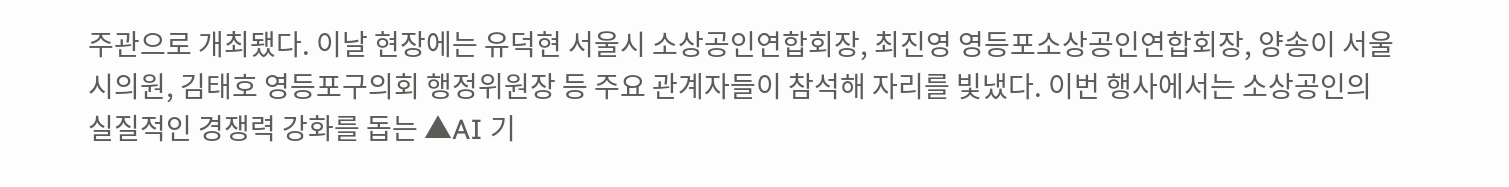주관으로 개최됐다. 이날 현장에는 유덕현 서울시 소상공인연합회장, 최진영 영등포소상공인연합회장, 양송이 서울시의원, 김태호 영등포구의회 행정위원장 등 주요 관계자들이 참석해 자리를 빛냈다. 이번 행사에서는 소상공인의 실질적인 경쟁력 강화를 돕는 ▲AI 기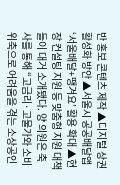반 홍보 콘텐츠 제작 ▲디지털 상권 활성화 방안 ▲서울시 공공배달앱 ‘서울배달+땡겨요’ 활용 확대 ▲현장 컨설팅 지원 등 맞춤형 지원 대책들이 대거 소개됐다. 양 의원은 축사를 통해 “고금리·고물가와 소비 위축으로 어려움을 겪는 소상공인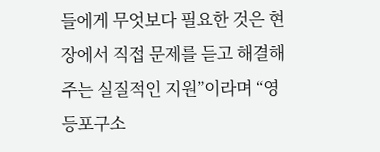들에게 무엇보다 필요한 것은 현장에서 직접 문제를 듣고 해결해 주는 실질적인 지원”이라며 “영등포구소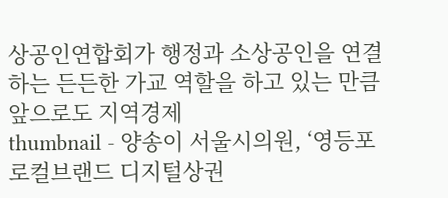상공인연합회가 행정과 소상공인을 연결하는 든든한 가교 역할을 하고 있는 만큼 앞으로도 지역경제
thumbnail - 양송이 서울시의원, ‘영등포 로컬브랜드 디지털상권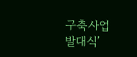구축사업 발대식’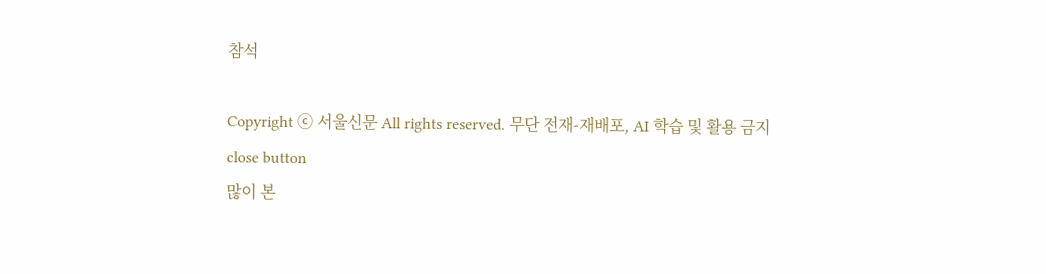참석

Copyright ⓒ 서울신문 All rights reserved. 무단 전재-재배포, AI 학습 및 활용 금지
close button
많이 본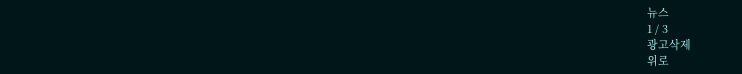뉴스
1 / 3
광고삭제
위로